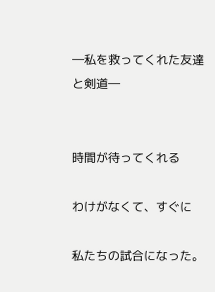―私を救ってくれた友達と剣道―


時間が待ってくれる

わけがなくて、すぐに

私たちの試合になった。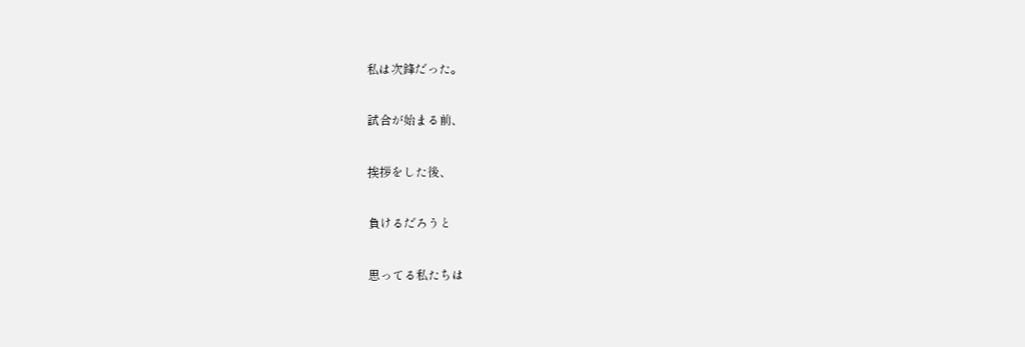私は次鋒だった。

試合が始まる前、

挨拶をした後、

負けるだろうと

思ってる私たちは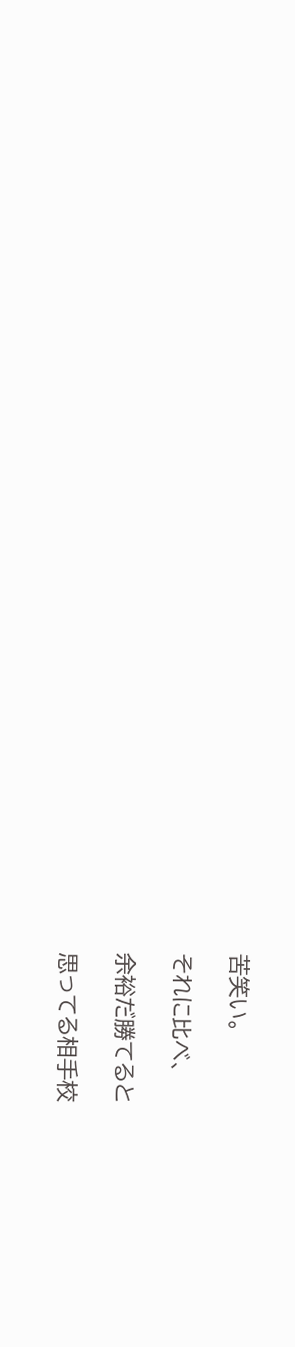苦笑い。

それに比べ、

余裕だ勝てると

思ってる相手校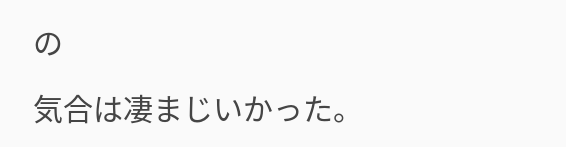の

気合は凄まじいかった。